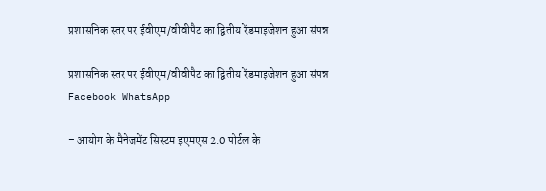प्रशासनिक स्तर पर ईवीएम/वीवीपैट का द्वितीय रेंडमाइजेशन हुआ संपन्न

प्रशासनिक स्तर पर ईवीएम/वीवीपैट का द्वितीय रेंडमाइजेशन हुआ संपन्न
Facebook WhatsApp

– आयोग के मैनेजमेंट सिस्टम इएमएस 2.0 पोर्टल के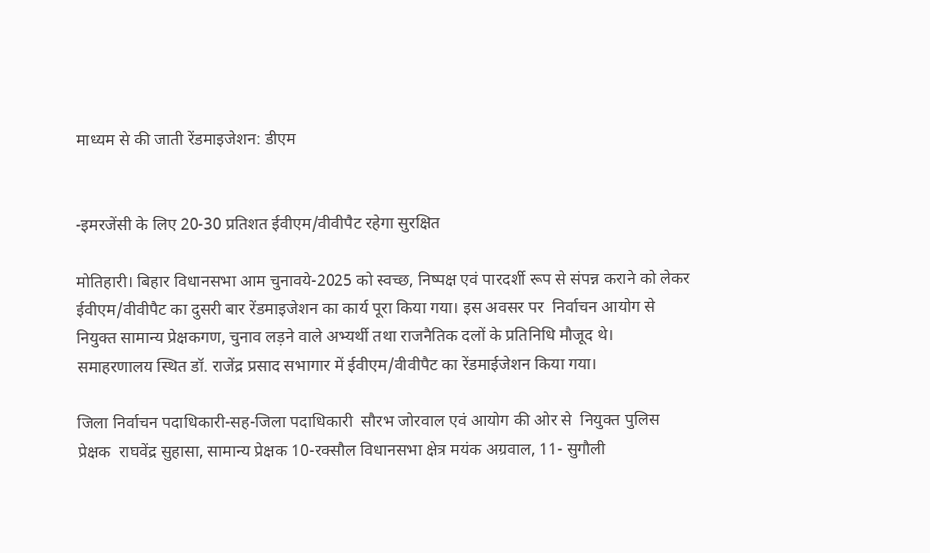माध्यम से की जाती रेंडमाइजेशन: डीएम


-इमरजेंसी के लिए 20-30 प्रतिशत ईवीएम/वीवीपैट रहेगा सुरक्षित

मोतिहारी। बिहार विधानसभा आम चुनावये-2025 को स्वच्छ, निष्पक्ष एवं पारदर्शी रूप से संपन्न कराने को लेकर ईवीएम/वीवीपैट का दुसरी बार रेंडमाइजेशन का कार्य पूरा किया गया। इस अवसर पर  निर्वाचन आयोग से नियुक्त सामान्य प्रेक्षकगण, चुनाव लड़ने वाले अभ्यर्थी तथा राजनैतिक दलों के प्रतिनिधि मौजूद थे। समाहरणालय स्थित डॉ. राजेंद्र प्रसाद सभागार में ईवीएम/वीवीपैट का रेंडमाईजेशन किया गया।

जिला निर्वाचन पदाधिकारी-सह-जिला पदाधिकारी  सौरभ जोरवाल एवं आयोग की ओर से  नियुक्त पुलिस प्रेक्षक  राघवेंद्र सुहासा, सामान्य प्रेक्षक 10-रक्सौल विधानसभा क्षेत्र मयंक अग्रवाल, 11- सुगौली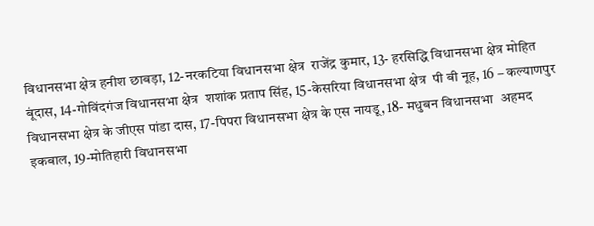विधानसभा क्षेत्र हनीश छाबड़ा, 12-नरकटिया विधानसभा क्षेत्र  राजेंद्र कुमार, 13- हरसिद्धि विधानसभा क्षेत्र मोहित बूंदास, 14-गोविंदगंज विधानसभा क्षेत्र  शशांक प्रताप सिंह, 15-केसरिया विधानसभा क्षेत्र  पी बी नूह, 16 – कल्याणपुर विधानसभा क्षेत्र के जीएस पांडा दास, 17-पिपरा विधानसभा क्षेत्र के एस नायडू, 18- मधुबन विधानसभा  अहमद इकबाल, 19-मोतिहारी विधानसभा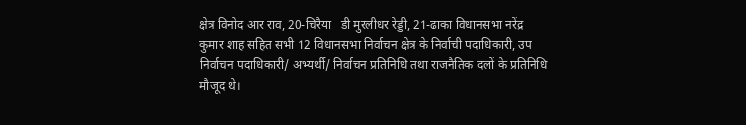क्षेत्र विनोद आर राव, 20-चिरैया   डी मुरलीधर रेड्डी, 21-ढाका विधानसभा नरेंद्र कुमार शाह सहित सभी 12 विधानसभा निर्वाचन क्षेत्र के निर्वाची पदाधिकारी, उप निर्वाचन पदाधिकारी/ अभ्यर्थी/ निर्वाचन प्रतिनिधि तथा राजनैतिक दलों के प्रतिनिधि मौजूद थे।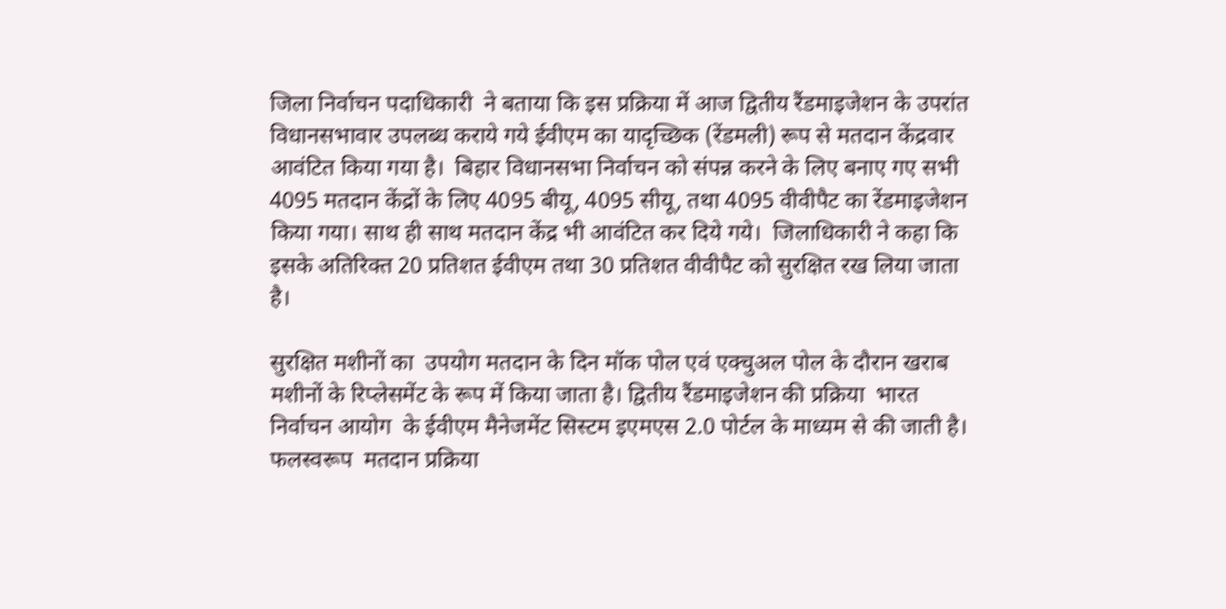जिला निर्वाचन पदाधिकारी  ने बताया कि इस प्रक्रिया में आज द्वितीय रैंडमाइजेशन के उपरांत विधानसभावार उपलब्ध कराये गये ईवीएम का यादृच्छिक (रेंडमली) रूप से मतदान केंद्रवार आवंटित किया गया है।  बिहार विधानसभा निर्वाचन को संपन्न करने के लिए बनाए गए सभी 4095 मतदान केंद्रों के लिए 4095 बीयू, 4095 सीयू, तथा 4095 वीवीपैट का रेंडमाइजेशन किया गया। साथ ही साथ मतदान केंद्र भी आवंटित कर दिये गये।  जिलाधिकारी ने कहा कि इसके अतिरिक्त 20 प्रतिशत ईवीएम तथा 30 प्रतिशत वीवीपैट को सुरक्षित रख लिया जाता है।

सुरक्षित मशीनों का  उपयोग मतदान के दिन मॉक पोल एवं एक्चुअल पोल के दौरान खराब मशीनों के रिप्लेसमेंट के रूप में किया जाता है। द्वितीय रैंडमाइजेशन की प्रक्रिया  भारत निर्वाचन आयोग  के ईवीएम मैनेजमेंट सिस्टम इएमएस 2.0 पोर्टल के माध्यम से की जाती है। फलस्वरूप  मतदान प्रक्रिया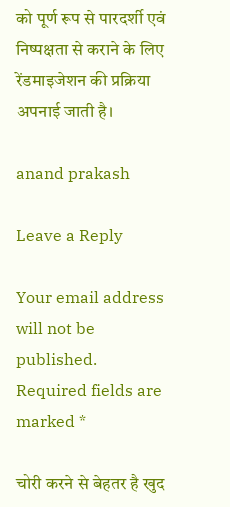को पूर्ण रूप से पारदर्शी एवं निष्पक्षता से कराने के लिए रेंडमाइजेशन की प्रक्रिया अपनाई जाती है।

anand prakash

Leave a Reply

Your email address will not be published. Required fields are marked *

चोरी करने से बेहतर है खुद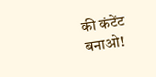की कंटेंट बनाओ!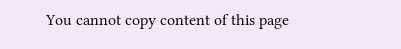You cannot copy content of this page